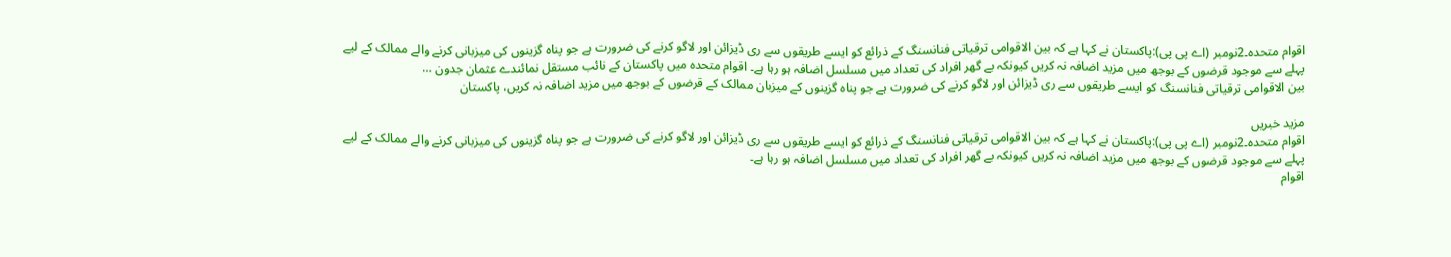اقوام متحدہ۔2نومبر (اے پی پی):پاکستان نے کہا ہے کہ بین الاقوامی ترقیاتی فنانسنگ کے ذرائع کو ایسے طریقوں سے ری ڈیزائن اور لاگو کرنے کی ضرورت ہے جو پناہ گزینوں کی میزبانی کرنے والے ممالک کے لیے پہلے سے موجود قرضوں کے بوجھ میں مزید اضافہ نہ کریں کیونکہ بے گھر افراد کی تعداد میں مسلسل اضافہ ہو رہا ہے۔ اقوام متحدہ میں پاکستان کے نائب مستقل نمائندے عثمان جدون …
بین الاقوامی ترقیاتی فنانسنگ کو ایسے طریقوں سے ری ڈیزائن اور لاگو کرنے کی ضرورت ہے جو پناہ گزینوں کے میزبان ممالک کے قرضوں کے بوجھ میں مزید اضافہ نہ کریں، پاکستان

مزید خبریں
اقوام متحدہ۔2نومبر (اے پی پی):پاکستان نے کہا ہے کہ بین الاقوامی ترقیاتی فنانسنگ کے ذرائع کو ایسے طریقوں سے ری ڈیزائن اور لاگو کرنے کی ضرورت ہے جو پناہ گزینوں کی میزبانی کرنے والے ممالک کے لیے پہلے سے موجود قرضوں کے بوجھ میں مزید اضافہ نہ کریں کیونکہ بے گھر افراد کی تعداد میں مسلسل اضافہ ہو رہا ہے۔
اقوام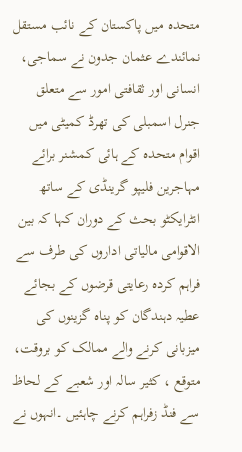متحدہ میں پاکستان کے نائب مستقل نمائندے عثمان جدون نے سماجی، انسانی اور ثقافتی امور سے متعلق جنرل اسمبلی کی تھرڈ کمیٹی میں اقوام متحدہ کے ہائی کمشنر برائے مہاجرین فلیپو گرینڈی کے ساتھ انٹرایکٹو بحث کے دوران کہا کہ بین الاقوامی مالیاتی اداروں کی طرف سے فراہم کردہ رعایتی قرضوں کے بجائے عطیہ دہندگان کو پناہ گزینوں کی میزبانی کرنے والے ممالک کو بروقت، متوقع ، کثیر سالہ اور شعبے کے لحاظ سے فنڈ زفراہم کرنے چاہئیں ۔انہوں نے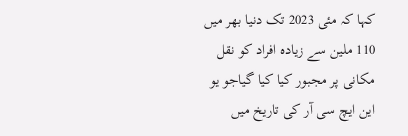کہا کہ مئی 2023 تک دنیا بھر میں 110 ملین سے زیادہ افراد کو نقل مکانی پر مجبور کیا کیا گیاجو یو این ایچ سی آر کی تاریخ میں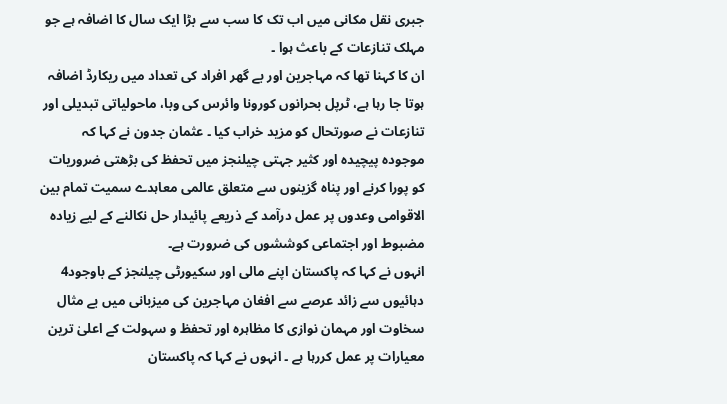جبری نقل مکانی میں اب تک کا سب سے بڑا ایک سال کا اضافہ ہے جو مہلک تنازعات کے باعث ہوا ۔
ان کا کہنا تھا کہ مہاجرین اور بے گھر افراد کی تعداد میں ریکارڈ اضافہ ہوتا جا رہا ہے، ٹرپل بحرانوں کورونا وائرس کی وبا، ماحولیاتی تبدیلی اور تنازعات نے صورتحال کو مزید خراب کیا ۔ عثمان جدون نے کہا کہ موجودہ پیچیدہ اور کثیر جہتی چیلنجز میں تحفظ کی بڑھتی ضروریات کو پورا کرنے اور پناہ گزینوں سے متعلق عالمی معاہدے سمیت تمام بین الاقوامی وعدوں پر عمل درآمد کے ذریعے پائیدار حل نکالنے کے لیے زیادہ مضبوط اور اجتماعی کوششوں کی ضرورت ہے۔
انہوں نے کہا کہ پاکستان اپنے مالی اور سکیورٹی چیلنجز کے باوجود4 دہائیوں سے زائد عرصے سے افغان مہاجرین کی میزبانی میں بے مثال سخاوت اور مہمان نوازی کا مظاہرہ اور تحفظ و سہولت کے اعلیٰ ترین معیارات پر عمل کررہا ہے ۔ انہوں نے کہا کہ پاکستان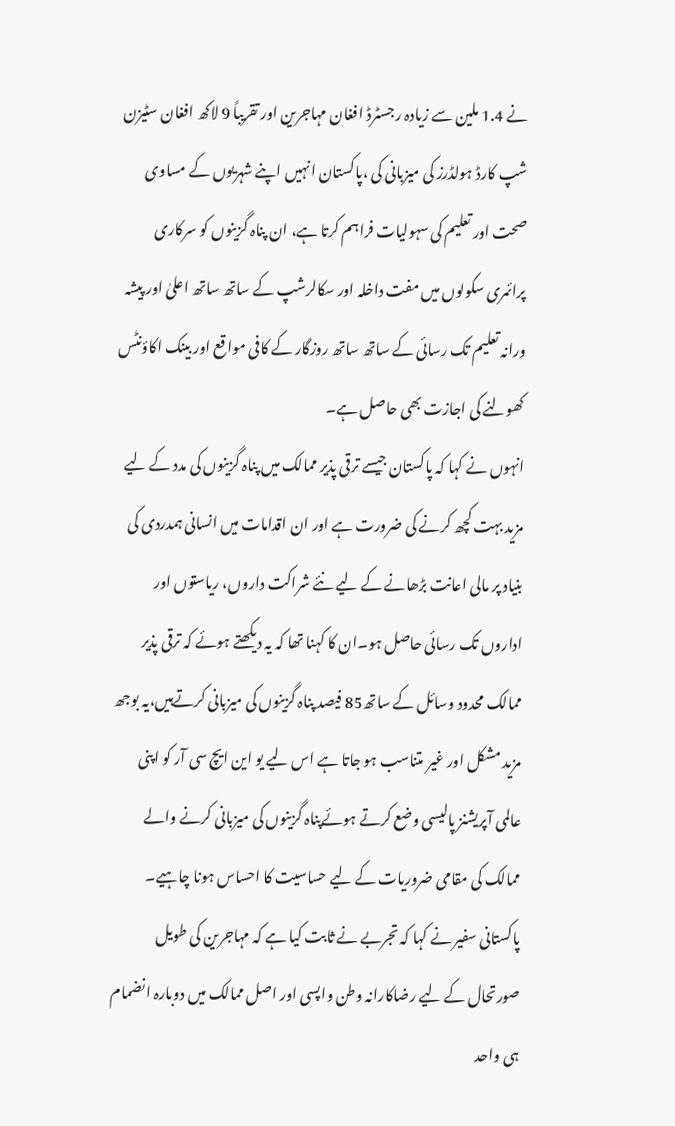نے 1.4 ملین سے زیادہ رجسٹرڈ افغان مہاجرین اور تقریباً 9 لاکھ افغان سٹیزن شپ کارڈ ہولڈرز کی میزبانی کی ،پاکستان انہیں اپنے شہریوں کے مساوی صحت اور تعلیم کی سہولیات فراہم کرتا ہے، ان پناہ گزینوں کو سرکاری پرائمری سکولوں میں مفت داخلہ اور سکالرشپ کے ساتھ ساتھ اعلیٰ اور پیشہ ورانہ تعلیم تک رسائی کے ساتھ ساتھ روزگار کے کافی مواقع اور بینک اکاؤنٹس کھولنے کی اجازت بھی حاصل ہے۔
انہوں نے کہا کہ پاکستان جیسے ترقی پذیر ممالک میں پناہ گزینوں کی مدد کے لیے مزید بہت کچھ کرنے کی ضرورت ہے اور ان اقدامات میں انسانی ہمدردی کی بنیاد پر مالی اعانت بڑھانے کے لیے نئے شراکت داروں، ریاستوں اور اداروں تک رسائی حاصل ہو۔ان کا کہنا تھا کہ یہ دیکھتے ہوئے کہ ترقی پذیر ممالک محدود وسائل کے ساتھ85 فیصد پناہ گزینوں کی میزبانی کرتےہیں،یہ بوجھ مزید مشکل اور غیر متناسب ہو جاتا ہے اس لیے یو این ایچ سی آر کو اپنی عالمی آپریشنز پالیسی وضع کرتے ہوئےپناہ گزینوں کی میزبانی کرنے والے ممالک کی مقامی ضروریات کے لیے حساسیت کا احساس ہونا چاہیے۔
پاکستانی سفیر نے کہا کہ تجربے نے ثابت کیا ہے کہ مہاجرین کی طویل صورتحال کے لیے رضاکارانہ وطن واپسی اور اصل ممالک میں دوبارہ انضمام ہی واحد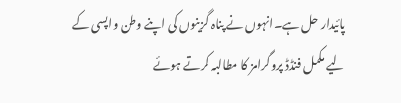پائیدار حل ہے۔انہوں نے پناہ گزینوں کی اپنے وطن واپسی کے لیے مکمل فنڈڈ پروگرامز کا مطالبہ کرتے ہوئے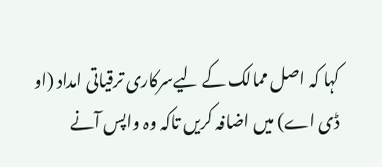کہا کہ اصل ممالک کے لیےسرکاری ترقیاتی امداد (او ڈی اے) میں اضافہ کریں تاکہ وہ واپس آنے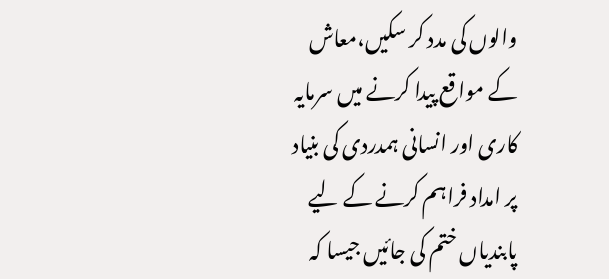والوں کی مدد کر سکیں،معاش کے مواقع پیدا کرنے میں سرمایہ کاری اور انسانی ہمدردی کی بنیاد پر امداد فراہم کرنے کے لیے پابندیاں ختم کی جائیں جیسا کہ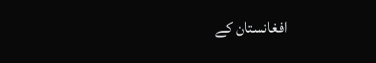افغانستان کے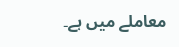معاملے میں ہے۔